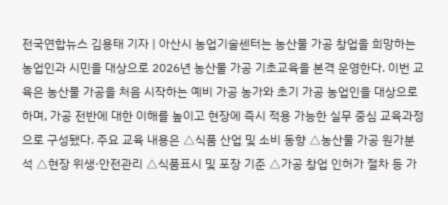전국연합뉴스 김용태 기자 | 아산시 농업기술센터는 농산물 가공 창업을 희망하는 농업인과 시민을 대상으로 2026년 농산물 가공 기초교육을 본격 운영한다. 이번 교육은 농산물 가공을 처음 시작하는 예비 가공 농가와 초기 가공 농업인을 대상으로 하며, 가공 전반에 대한 이해를 높이고 현장에 즉시 적용 가능한 실무 중심 교육과정으로 구성됐다. 주요 교육 내용은 △식품 산업 및 소비 동향 △농산물 가공 원가분석 △현장 위생·안전관리 △식품표시 및 포장 기준 △가공 창업 인허가 절차 등 가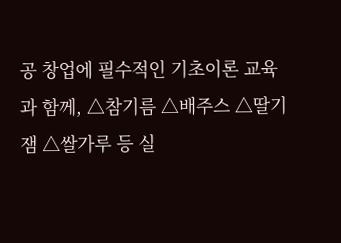공 창업에 필수적인 기초이론 교육과 함께, △참기름 △배주스 △딸기잼 △쌀가루 등 실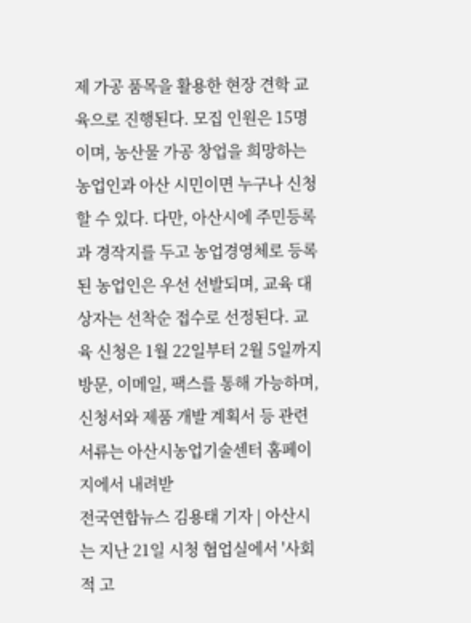제 가공 품목을 활용한 현장 견학 교육으로 진행된다. 모집 인원은 15명이며, 농산물 가공 창업을 희망하는 농업인과 아산 시민이면 누구나 신청할 수 있다. 다만, 아산시에 주민등록과 경작지를 두고 농업경영체로 등록된 농업인은 우선 선발되며, 교육 대상자는 선착순 접수로 선정된다. 교육 신청은 1월 22일부터 2월 5일까지 방문, 이메일, 팩스를 통해 가능하며, 신청서와 제품 개발 계획서 등 관련 서류는 아산시농업기술센터 홈페이지에서 내려받
전국연합뉴스 김용태 기자 | 아산시는 지난 21일 시청 협업실에서 '사회적 고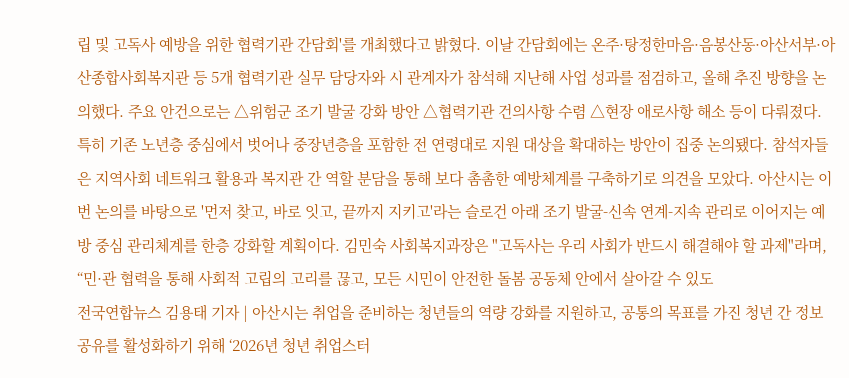립 및 고독사 예방을 위한 협력기관 간담회'를 개최했다고 밝혔다. 이날 간담회에는 온주·탕정한마음·음봉산동·아산서부·아산종합사회복지관 등 5개 협력기관 실무 담당자와 시 관계자가 참석해 지난해 사업 성과를 점검하고, 올해 추진 방향을 논의했다. 주요 안건으로는 △위험군 조기 발굴 강화 방안 △협력기관 건의사항 수렴 △현장 애로사항 해소 등이 다뤄졌다. 특히 기존 노년층 중심에서 벗어나 중장년층을 포함한 전 연령대로 지원 대상을 확대하는 방안이 집중 논의됐다. 참석자들은 지역사회 네트워크 활용과 복지관 간 역할 분담을 통해 보다 촘촘한 예방체계를 구축하기로 의견을 모았다. 아산시는 이번 논의를 바탕으로 '먼저 찾고, 바로 잇고, 끝까지 지키고'라는 슬로건 아래 조기 발굴-신속 연계-지속 관리로 이어지는 예방 중심 관리체계를 한층 강화할 계획이다. 김민숙 사회복지과장은 "고독사는 우리 사회가 반드시 해결해야 할 과제"라며, “민·관 협력을 통해 사회적 고립의 고리를 끊고, 모든 시민이 안전한 돌봄 공동체 안에서 살아갈 수 있도
전국연합뉴스 김용태 기자 | 아산시는 취업을 준비하는 청년들의 역량 강화를 지원하고, 공통의 목표를 가진 청년 간 정보 공유를 활성화하기 위해 ‘2026년 청년 취업스터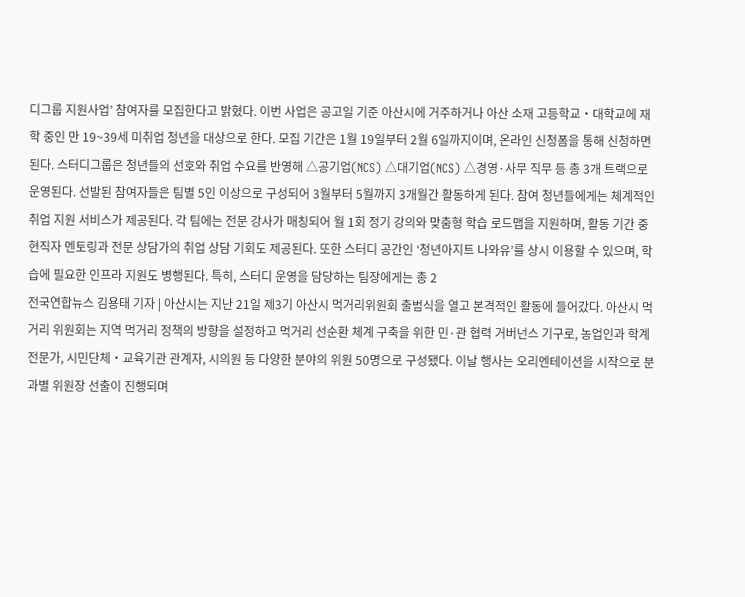디그룹 지원사업’ 참여자를 모집한다고 밝혔다. 이번 사업은 공고일 기준 아산시에 거주하거나 아산 소재 고등학교‧대학교에 재학 중인 만 19~39세 미취업 청년을 대상으로 한다. 모집 기간은 1월 19일부터 2월 6일까지이며, 온라인 신청폼을 통해 신청하면 된다. 스터디그룹은 청년들의 선호와 취업 수요를 반영해 △공기업(NCS) △대기업(NCS) △경영·사무 직무 등 총 3개 트랙으로 운영된다. 선발된 참여자들은 팀별 5인 이상으로 구성되어 3월부터 5월까지 3개월간 활동하게 된다. 참여 청년들에게는 체계적인 취업 지원 서비스가 제공된다. 각 팀에는 전문 강사가 매칭되어 월 1회 정기 강의와 맞춤형 학습 로드맵을 지원하며, 활동 기간 중 현직자 멘토링과 전문 상담가의 취업 상담 기회도 제공된다. 또한 스터디 공간인 ‘청년아지트 나와유’를 상시 이용할 수 있으며, 학습에 필요한 인프라 지원도 병행된다. 특히, 스터디 운영을 담당하는 팀장에게는 총 2
전국연합뉴스 김용태 기자 | 아산시는 지난 21일 제3기 아산시 먹거리위원회 출범식을 열고 본격적인 활동에 들어갔다. 아산시 먹거리 위원회는 지역 먹거리 정책의 방향을 설정하고 먹거리 선순환 체계 구축을 위한 민·관 협력 거버넌스 기구로, 농업인과 학계 전문가, 시민단체‧교육기관 관계자, 시의원 등 다양한 분야의 위원 50명으로 구성됐다. 이날 행사는 오리엔테이션을 시작으로 분과별 위원장 선출이 진행되며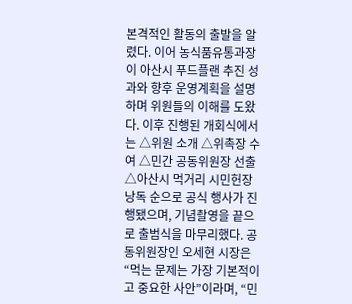본격적인 활동의 출발을 알렸다. 이어 농식품유통과장이 아산시 푸드플랜 추진 성과와 향후 운영계획을 설명하며 위원들의 이해를 도왔다. 이후 진행된 개회식에서는 △위원 소개 △위촉장 수여 △민간 공동위원장 선출 △아산시 먹거리 시민헌장 낭독 순으로 공식 행사가 진행됐으며, 기념촬영을 끝으로 출범식을 마무리했다. 공동위원장인 오세현 시장은 “먹는 문제는 가장 기본적이고 중요한 사안”이라며, “민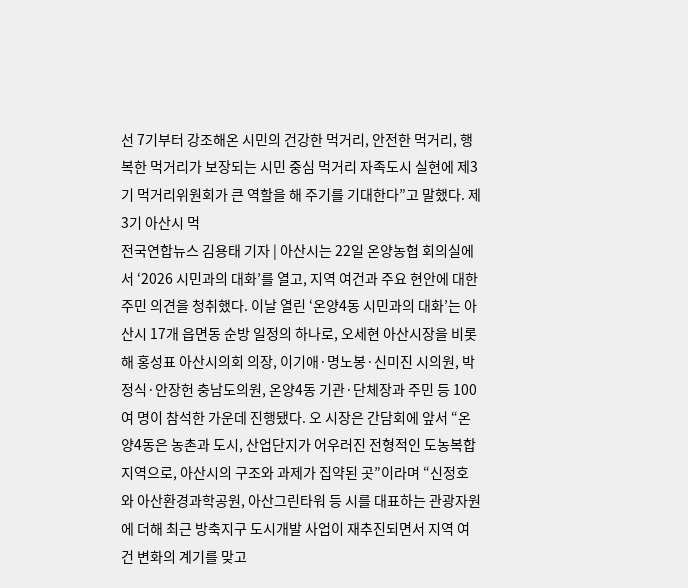선 7기부터 강조해온 시민의 건강한 먹거리, 안전한 먹거리, 행복한 먹거리가 보장되는 시민 중심 먹거리 자족도시 실현에 제3기 먹거리위원회가 큰 역할을 해 주기를 기대한다”고 말했다. 제3기 아산시 먹
전국연합뉴스 김용태 기자 | 아산시는 22일 온양농협 회의실에서 ‘2026 시민과의 대화’를 열고, 지역 여건과 주요 현안에 대한 주민 의견을 청취했다. 이날 열린 ‘온양4동 시민과의 대화’는 아산시 17개 읍면동 순방 일정의 하나로, 오세현 아산시장을 비롯해 홍성표 아산시의회 의장, 이기애·명노봉·신미진 시의원, 박정식·안장헌 충남도의원, 온양4동 기관·단체장과 주민 등 100여 명이 참석한 가운데 진행됐다. 오 시장은 간담회에 앞서 “온양4동은 농촌과 도시, 산업단지가 어우러진 전형적인 도농복합지역으로, 아산시의 구조와 과제가 집약된 곳”이라며 “신정호와 아산환경과학공원, 아산그린타워 등 시를 대표하는 관광자원에 더해 최근 방축지구 도시개발 사업이 재추진되면서 지역 여건 변화의 계기를 맞고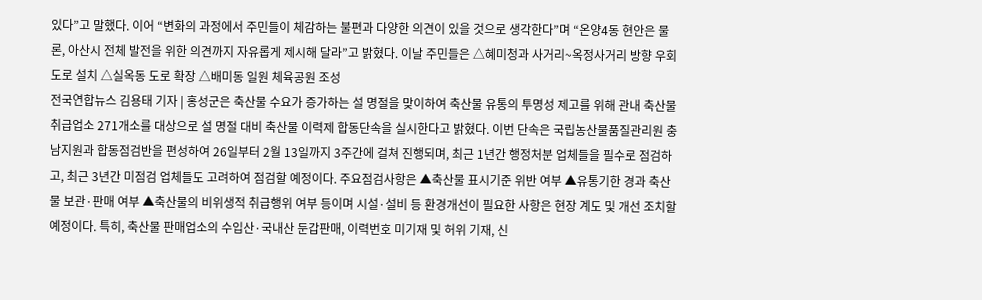있다”고 말했다. 이어 “변화의 과정에서 주민들이 체감하는 불편과 다양한 의견이 있을 것으로 생각한다”며 “온양4동 현안은 물론, 아산시 전체 발전을 위한 의견까지 자유롭게 제시해 달라”고 밝혔다. 이날 주민들은 △혜미청과 사거리~옥정사거리 방향 우회도로 설치 △실옥동 도로 확장 △배미동 일원 체육공원 조성
전국연합뉴스 김용태 기자 | 홍성군은 축산물 수요가 증가하는 설 명절을 맞이하여 축산물 유통의 투명성 제고를 위해 관내 축산물 취급업소 271개소를 대상으로 설 명절 대비 축산물 이력제 합동단속을 실시한다고 밝혔다. 이번 단속은 국립농산물품질관리원 충남지원과 합동점검반을 편성하여 26일부터 2월 13일까지 3주간에 걸쳐 진행되며, 최근 1년간 행정처분 업체들을 필수로 점검하고, 최근 3년간 미점검 업체들도 고려하여 점검할 예정이다. 주요점검사항은 ▲축산물 표시기준 위반 여부 ▲유통기한 경과 축산물 보관·판매 여부 ▲축산물의 비위생적 취급행위 여부 등이며 시설·설비 등 환경개선이 필요한 사항은 현장 계도 및 개선 조치할 예정이다. 특히, 축산물 판매업소의 수입산·국내산 둔갑판매, 이력번호 미기재 및 허위 기재, 신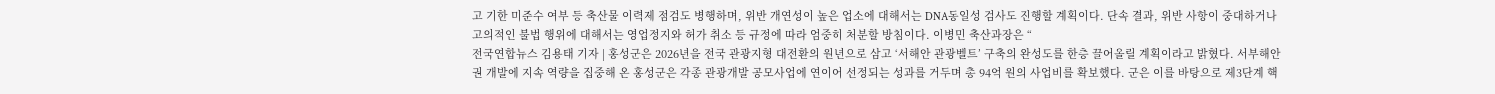고 기한 미준수 여부 등 축산물 이력제 점검도 병행하며, 위반 개연성이 높은 업소에 대해서는 DNA동일성 검사도 진행할 계획이다. 단속 결과, 위반 사항이 중대하거나 고의적인 불법 행위에 대해서는 영업정지와 허가 취소 등 규정에 따라 엄중히 처분할 방침이다. 이병민 축산과장은 “
전국연합뉴스 김용태 기자 | 홍성군은 2026년을 전국 관광지형 대전환의 원년으로 삼고 ‘서해안 관광벨트’ 구축의 완성도를 한층 끌어올릴 계획이라고 밝혔다. 서부해안권 개발에 지속 역량을 집중해 온 홍성군은 각종 관광개발 공모사업에 연이어 선정되는 성과를 거두며 총 94억 원의 사업비를 확보했다. 군은 이를 바탕으로 제3단계 핵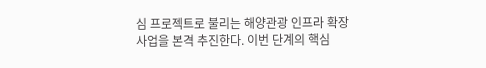심 프로젝트로 불리는 해양관광 인프라 확장 사업을 본격 추진한다. 이번 단계의 핵심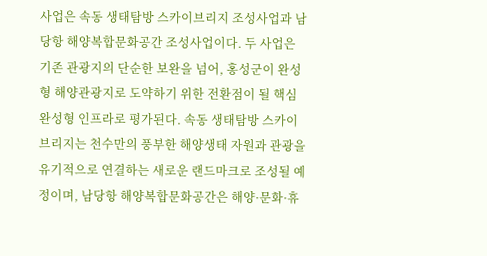사업은 속동 생태탐방 스카이브리지 조성사업과 남당항 해양복합문화공간 조성사업이다. 두 사업은 기존 관광지의 단순한 보완을 넘어, 홍성군이 완성형 해양관광지로 도약하기 위한 전환점이 될 핵심 완성형 인프라로 평가된다. 속동 생태탐방 스카이브리지는 천수만의 풍부한 해양생태 자원과 관광을 유기적으로 연결하는 새로운 랜드마크로 조성될 예정이며, 남당항 해양복합문화공간은 해양·문화·휴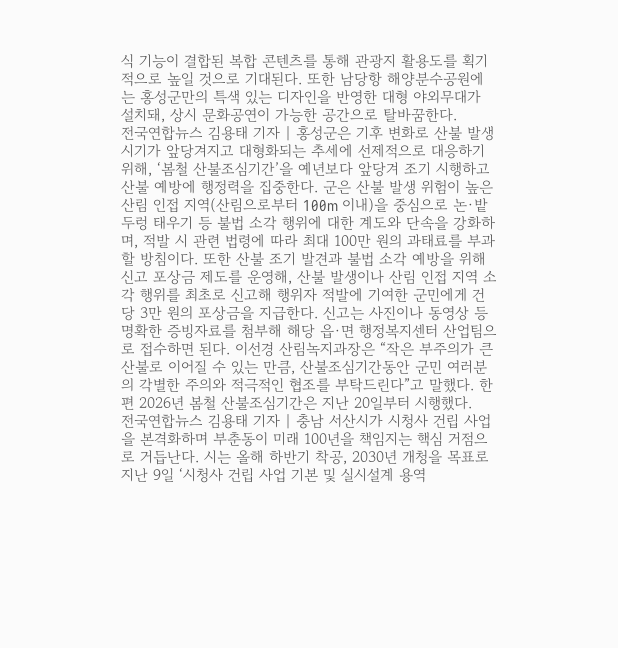식 기능이 결합된 복합 콘텐츠를 통해 관광지 활용도를 획기적으로 높일 것으로 기대된다. 또한 남당항 해양분수공원에는 홍성군만의 특색 있는 디자인을 반영한 대형 야외무대가 설치돼, 상시 문화공연이 가능한 공간으로 탈바꿈한다.
전국연합뉴스 김용태 기자 | 홍성군은 기후 변화로 산불 발생 시기가 앞당겨지고 대형화되는 추세에 선제적으로 대응하기 위해, ‘봄철 산불조심기간’을 예년보다 앞당겨 조기 시행하고 산불 예방에 행정력을 집중한다. 군은 산불 발생 위험이 높은 산림 인접 지역(산림으로부터 100m 이내)을 중심으로 논·밭두렁 태우기 등 불법 소각 행위에 대한 계도와 단속을 강화하며, 적발 시 관련 법령에 따라 최대 100만 원의 과태료를 부과할 방침이다. 또한 산불 조기 발견과 불법 소각 예방을 위해 신고 포상금 제도를 운영해, 산불 발생이나 산림 인접 지역 소각 행위를 최초로 신고해 행위자 적발에 기여한 군민에게 건당 3만 원의 포상금을 지급한다. 신고는 사진이나 동영상 등 명확한 증빙자료를 첨부해 해당 읍·면 행정복지센터 산업팀으로 접수하면 된다. 이선경 산림녹지과장은 “작은 부주의가 큰 산불로 이어질 수 있는 만큼, 산불조심기간동안 군민 여러분의 각별한 주의와 적극적인 협조를 부탁드린다”고 말했다. 한편 2026년 봄철 산불조심기간은 지난 20일부터 시행했다.
전국연합뉴스 김용태 기자 | 충남 서산시가 시청사 건립 사업을 본격화하며 부춘동이 미래 100년을 책임지는 핵심 거점으로 거듭난다. 시는 올해 하반기 착공, 2030년 개청을 목표로 지난 9일 ‘시청사 건립 사업 기본 및 실시설계 용역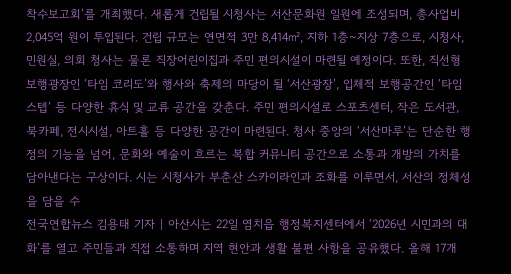착수보고회’를 개최했다. 새롭게 건립될 시청사는 서산문화원 일원에 조성되며, 총사업비 2,045억 원이 투입된다. 건립 규모는 연면적 3만 8,414㎡, 지하 1층~지상 7층으로, 시청사, 민원실, 의회 청사는 물론 직장어린이집과 주민 편의시설이 마련될 예정이다. 또한, 직선형 보행광장인 ‘타임 코리도’와 행사와 축제의 마당이 될 ‘서산광장’, 입체적 보행공간인 ‘타임 스텝’ 등 다양한 휴식 및 교류 공간을 갖춘다. 주민 편의시설로 스포츠센터, 작은 도서관, 북카페, 전시시설, 아트홀 등 다양한 공간이 마련된다. 청사 중앙의 ‘서산마루’는 단순한 행정의 기능을 넘어, 문화와 예술이 흐르는 복합 커뮤니티 공간으로 소통과 개방의 가치를 담아낸다는 구상이다. 시는 시청사가 부춘산 스카이라인과 조화를 이루면서, 서산의 정체성을 담을 수
전국연합뉴스 김용태 기자 | 아산시는 22일 염치읍 행정복지센터에서 ‘2026년 시민과의 대화’를 열고 주민들과 직접 소통하며 지역 현안과 생활 불편 사항을 공유했다. 올해 17개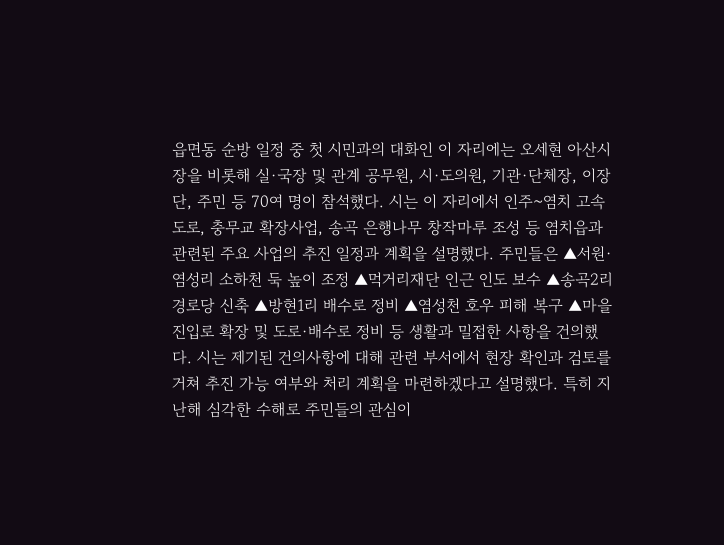읍면동 순방 일정 중 첫 시민과의 대화인 이 자리에는 오세현 아산시장을 비롯해 실·국장 및 관계 공무원, 시·도의원, 기관·단체장, 이장단, 주민 등 70여 명이 참석했다. 시는 이 자리에서 인주~염치 고속도로, 충무교 확장사업, 송곡 은행나무 창작마루 조성 등 염치읍과 관련된 주요 사업의 추진 일정과 계획을 설명했다. 주민들은 ▲서원·염성리 소하천 둑 높이 조정 ▲먹거리재단 인근 인도 보수 ▲송곡2리 경로당 신축 ▲방현1리 배수로 정비 ▲염성천 호우 피해 복구 ▲마을 진입로 확장 및 도로·배수로 정비 등 생활과 밀접한 사항을 건의했다. 시는 제기된 건의사항에 대해 관련 부서에서 현장 확인과 검토를 거쳐 추진 가능 여부와 처리 계획을 마련하겠다고 설명했다. 특히 지난해 심각한 수해로 주민들의 관심이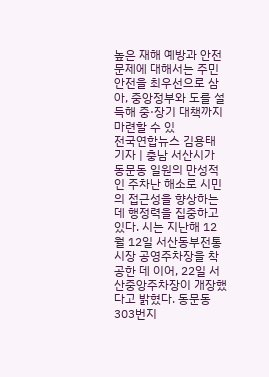높은 재해 예방과 안전 문제에 대해서는 주민 안전을 최우선으로 삼아, 중앙정부와 도를 설득해 중·장기 대책까지 마련할 수 있
전국연합뉴스 김용태 기자 | 충남 서산시가 동문동 일원의 만성적인 주차난 해소로 시민의 접근성을 향상하는 데 행정력을 집중하고 있다. 시는 지난해 12월 12일 서산동부전통시장 공영주차장을 착공한 데 이어, 22일 서산중앙주차장이 개장했다고 밝혔다. 동문동 303번지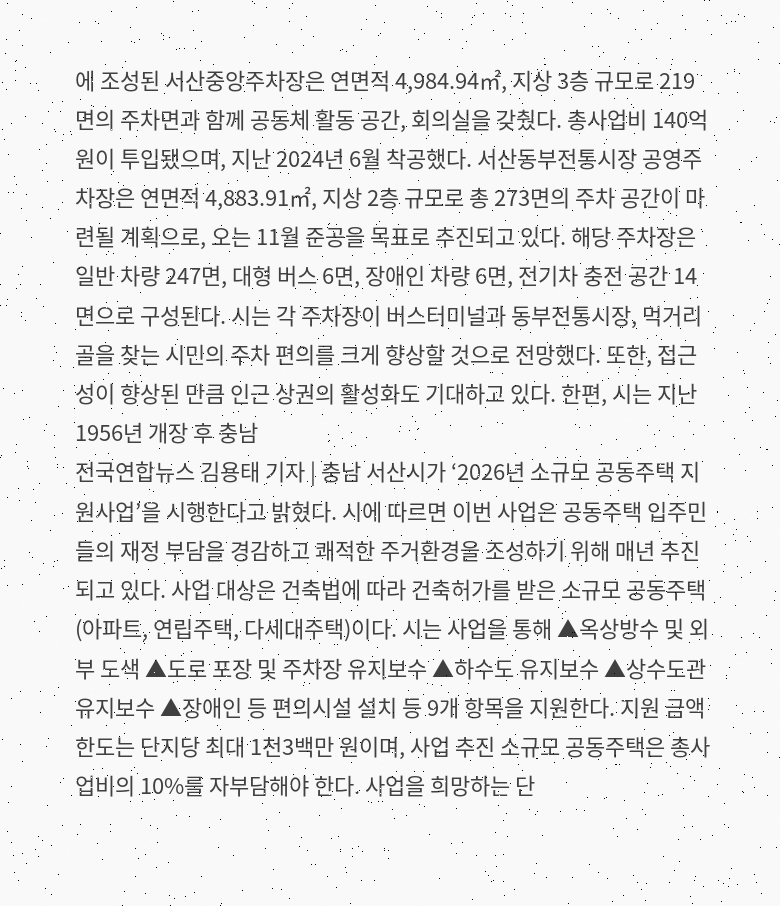에 조성된 서산중앙주차장은 연면적 4,984.94㎡, 지상 3층 규모로 219면의 주차면과 함께 공동체 활동 공간, 회의실을 갖췄다. 총사업비 140억 원이 투입됐으며, 지난 2024년 6월 착공했다. 서산동부전통시장 공영주차장은 연면적 4,883.91㎡, 지상 2층 규모로 총 273면의 주차 공간이 마련될 계획으로, 오는 11월 준공을 목표로 추진되고 있다. 해당 주차장은 일반 차량 247면, 대형 버스 6면, 장애인 차량 6면, 전기차 충전 공간 14면으로 구성된다. 시는 각 주차장이 버스터미널과 동부전통시장, 먹거리골을 찾는 시민의 주차 편의를 크게 향상할 것으로 전망했다. 또한, 접근성이 향상된 만큼 인근 상권의 활성화도 기대하고 있다. 한편, 시는 지난 1956년 개장 후 충남
전국연합뉴스 김용태 기자 | 충남 서산시가 ‘2026년 소규모 공동주택 지원사업’을 시행한다고 밝혔다. 시에 따르면 이번 사업은 공동주택 입주민들의 재정 부담을 경감하고 쾌적한 주거환경을 조성하기 위해 매년 추진되고 있다. 사업 대상은 건축법에 따라 건축허가를 받은 소규모 공동주택(아파트, 연립주택, 다세대주택)이다. 시는 사업을 통해 ▲옥상방수 및 외부 도색 ▲도로 포장 및 주차장 유지보수 ▲하수도 유지보수 ▲상수도관 유지보수 ▲장애인 등 편의시설 설치 등 9개 항목을 지원한다. 지원 금액 한도는 단지당 최대 1천3백만 원이며, 사업 추진 소규모 공동주택은 총사업비의 10%를 자부담해야 한다. 사업을 희망하는 단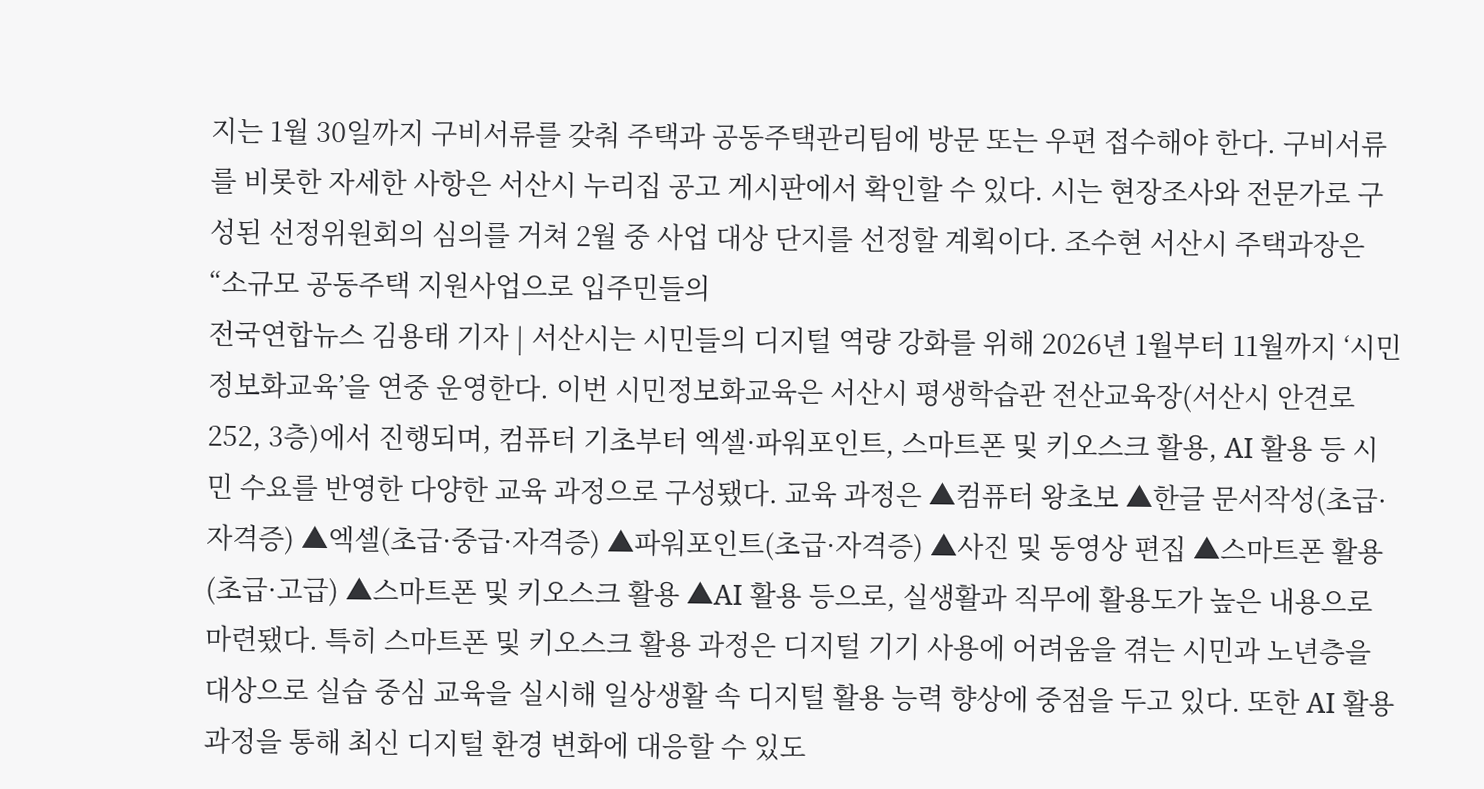지는 1월 30일까지 구비서류를 갖춰 주택과 공동주택관리팀에 방문 또는 우편 접수해야 한다. 구비서류를 비롯한 자세한 사항은 서산시 누리집 공고 게시판에서 확인할 수 있다. 시는 현장조사와 전문가로 구성된 선정위원회의 심의를 거쳐 2월 중 사업 대상 단지를 선정할 계획이다. 조수현 서산시 주택과장은 “소규모 공동주택 지원사업으로 입주민들의
전국연합뉴스 김용태 기자 | 서산시는 시민들의 디지털 역량 강화를 위해 2026년 1월부터 11월까지 ‘시민정보화교육’을 연중 운영한다. 이번 시민정보화교육은 서산시 평생학습관 전산교육장(서산시 안견로 252, 3층)에서 진행되며, 컴퓨터 기초부터 엑셀·파워포인트, 스마트폰 및 키오스크 활용, AI 활용 등 시민 수요를 반영한 다양한 교육 과정으로 구성됐다. 교육 과정은 ▲컴퓨터 왕초보 ▲한글 문서작성(초급·자격증) ▲엑셀(초급·중급·자격증) ▲파워포인트(초급·자격증) ▲사진 및 동영상 편집 ▲스마트폰 활용(초급·고급) ▲스마트폰 및 키오스크 활용 ▲AI 활용 등으로, 실생활과 직무에 활용도가 높은 내용으로 마련됐다. 특히 스마트폰 및 키오스크 활용 과정은 디지털 기기 사용에 어려움을 겪는 시민과 노년층을 대상으로 실습 중심 교육을 실시해 일상생활 속 디지털 활용 능력 향상에 중점을 두고 있다. 또한 AI 활용 과정을 통해 최신 디지털 환경 변화에 대응할 수 있도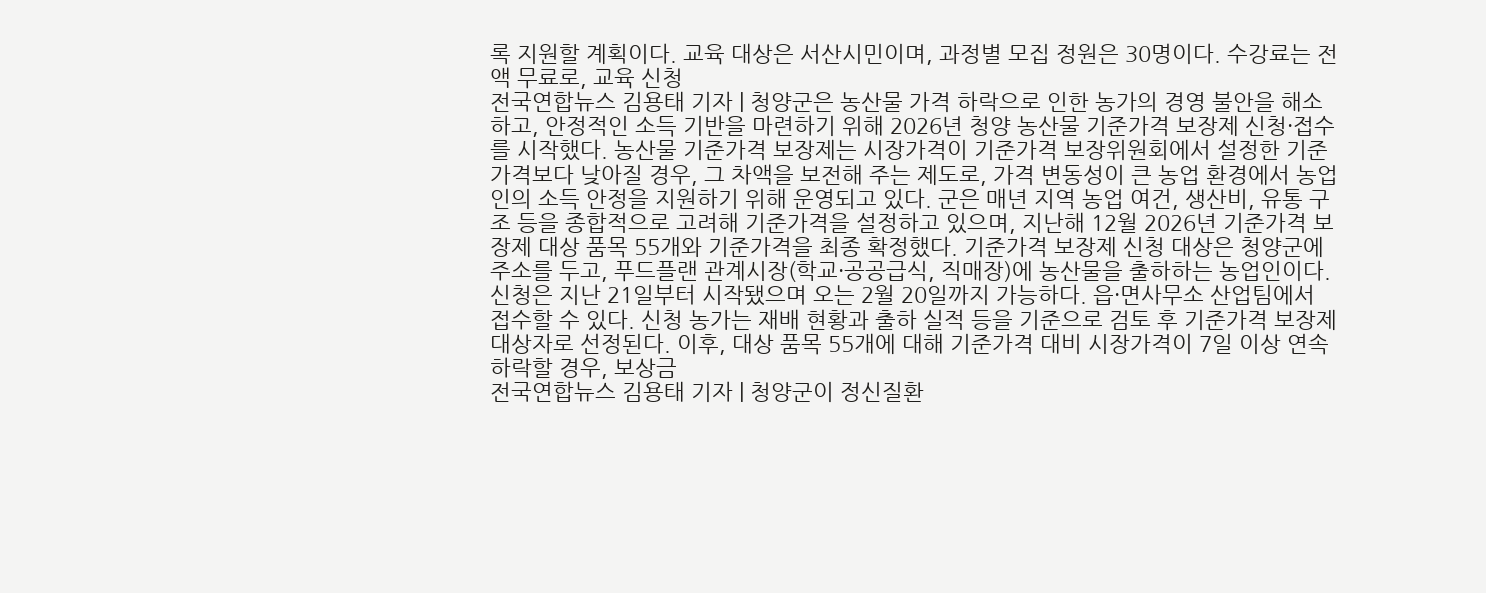록 지원할 계획이다. 교육 대상은 서산시민이며, 과정별 모집 정원은 30명이다. 수강료는 전액 무료로, 교육 신청
전국연합뉴스 김용태 기자 | 청양군은 농산물 가격 하락으로 인한 농가의 경영 불안을 해소하고, 안정적인 소득 기반을 마련하기 위해 2026년 청양 농산물 기준가격 보장제 신청·접수를 시작했다. 농산물 기준가격 보장제는 시장가격이 기준가격 보장위원회에서 설정한 기준가격보다 낮아질 경우, 그 차액을 보전해 주는 제도로, 가격 변동성이 큰 농업 환경에서 농업인의 소득 안정을 지원하기 위해 운영되고 있다. 군은 매년 지역 농업 여건, 생산비, 유통 구조 등을 종합적으로 고려해 기준가격을 설정하고 있으며, 지난해 12월 2026년 기준가격 보장제 대상 품목 55개와 기준가격을 최종 확정했다. 기준가격 보장제 신청 대상은 청양군에 주소를 두고, 푸드플랜 관계시장(학교·공공급식, 직매장)에 농산물을 출하하는 농업인이다. 신청은 지난 21일부터 시작됐으며 오는 2월 20일까지 가능하다. 읍·면사무소 산업팀에서 접수할 수 있다. 신청 농가는 재배 현황과 출하 실적 등을 기준으로 검토 후 기준가격 보장제 대상자로 선정된다. 이후, 대상 품목 55개에 대해 기준가격 대비 시장가격이 7일 이상 연속 하락할 경우, 보상금
전국연합뉴스 김용태 기자 | 청양군이 정신질환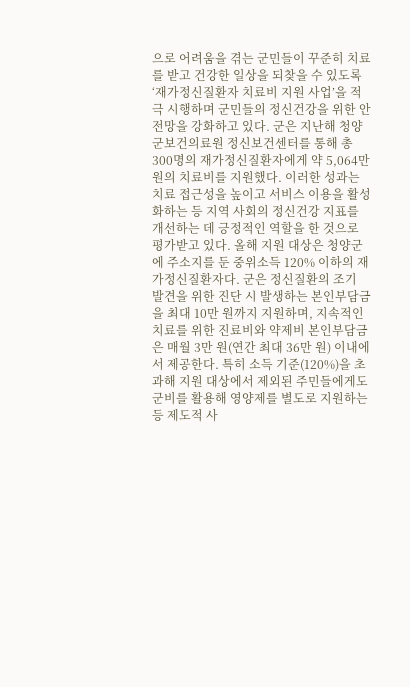으로 어려움을 겪는 군민들이 꾸준히 치료를 받고 건강한 일상을 되찾을 수 있도록 ‘재가정신질환자 치료비 지원 사업’을 적극 시행하며 군민들의 정신건강을 위한 안전망을 강화하고 있다. 군은 지난해 청양군보건의료원 정신보건센터를 통해 총 300명의 재가정신질환자에게 약 5,064만 원의 치료비를 지원했다. 이러한 성과는 치료 접근성을 높이고 서비스 이용을 활성화하는 등 지역 사회의 정신건강 지표를 개선하는 데 긍정적인 역할을 한 것으로 평가받고 있다. 올해 지원 대상은 청양군에 주소지를 둔 중위소득 120% 이하의 재가정신질환자다. 군은 정신질환의 조기 발견을 위한 진단 시 발생하는 본인부담금을 최대 10만 원까지 지원하며, 지속적인 치료를 위한 진료비와 약제비 본인부담금은 매월 3만 원(연간 최대 36만 원) 이내에서 제공한다. 특히 소득 기준(120%)을 초과해 지원 대상에서 제외된 주민들에게도 군비를 활용해 영양제를 별도로 지원하는 등 제도적 사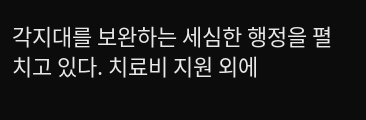각지대를 보완하는 세심한 행정을 펼치고 있다. 치료비 지원 외에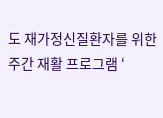도 재가정신질환자를 위한 주간 재활 프로그램 ‘